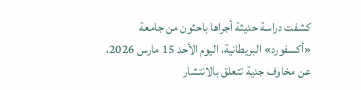كشفت دراسة حديثة أجراها باحثون من جامعة «أكسفورد» البريطانية، اليوم الأحد 15 مارس 2026، عن مخاوف جدية تتعلق بالانتشار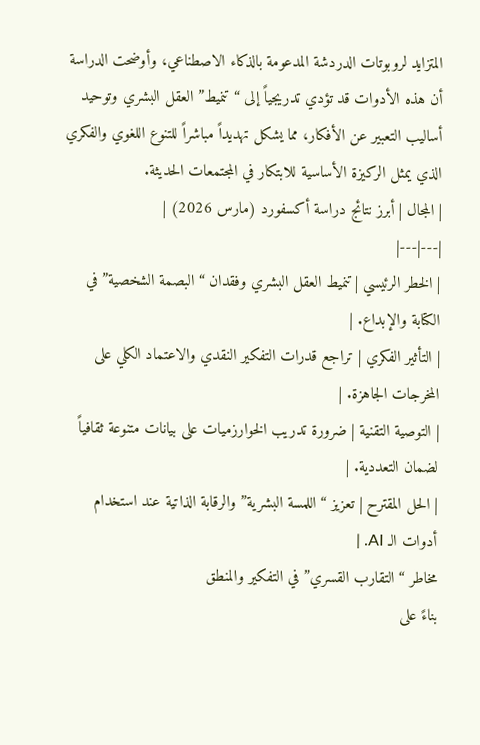المتزايد لروبوتات الدردشة المدعومة بالذكاء الاصطناعي، وأوضحت الدراسة أن هذه الأدوات قد تؤدي تدريجياً إلى “تنميط” العقل البشري وتوحيد أساليب التعبير عن الأفكار، مما يشكل تهديداً مباشراً للتنوع اللغوي والفكري الذي يمثل الركيزة الأساسية للابتكار في المجتمعات الحديثة.
| المجال | أبرز نتائج دراسة أكسفورد (مارس 2026) |
|---|---|
| الخطر الرئيسي | تنميط العقل البشري وفقدان “البصمة الشخصية” في الكتابة والإبداع. |
| التأثير الفكري | تراجع قدرات التفكير النقدي والاعتماد الكلي على المخرجات الجاهزة. |
| التوصية التقنية | ضرورة تدريب الخوارزميات على بيانات متنوعة ثقافياً لضمان التعددية. |
| الحل المقترح | تعزيز “اللمسة البشرية” والرقابة الذاتية عند استخدام أدوات الـ AI. |
مخاطر “التقارب القسري” في التفكير والمنطق
بناءً على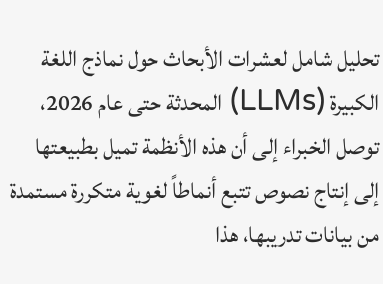تحليل شامل لعشرات الأبحاث حول نماذج اللغة الكبيرة (LLMs) المحدثة حتى عام 2026، توصل الخبراء إلى أن هذه الأنظمة تميل بطبيعتها إلى إنتاج نصوص تتبع أنماطاً لغوية متكررة مستمدة من بيانات تدريبها، هذا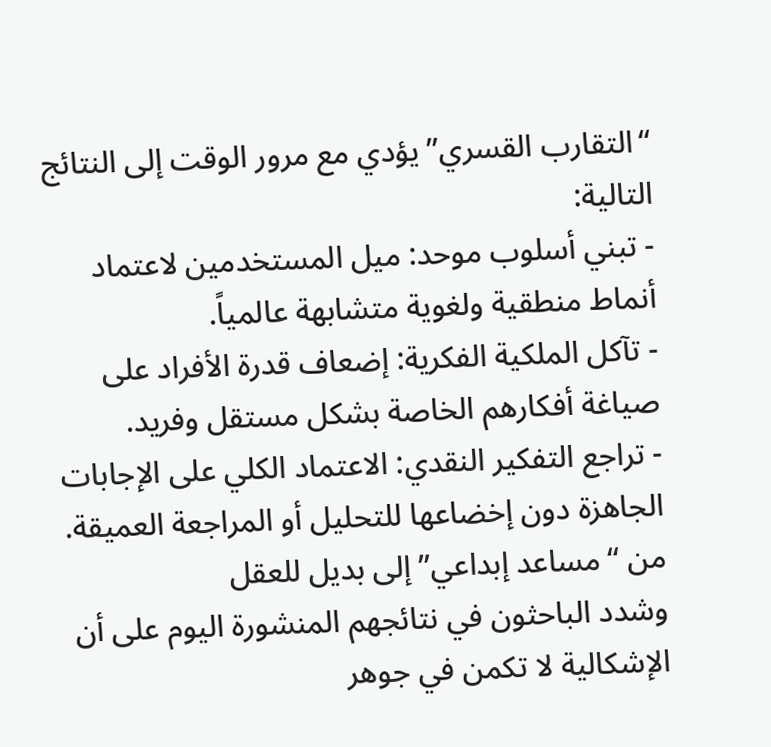“التقارب القسري” يؤدي مع مرور الوقت إلى النتائج التالية:
- تبني أسلوب موحد: ميل المستخدمين لاعتماد أنماط منطقية ولغوية متشابهة عالمياً.
- تآكل الملكية الفكرية: إضعاف قدرة الأفراد على صياغة أفكارهم الخاصة بشكل مستقل وفريد.
- تراجع التفكير النقدي: الاعتماد الكلي على الإجابات الجاهزة دون إخضاعها للتحليل أو المراجعة العميقة.
من “مساعد إبداعي” إلى بديل للعقل
وشدد الباحثون في نتائجهم المنشورة اليوم على أن الإشكالية لا تكمن في جوهر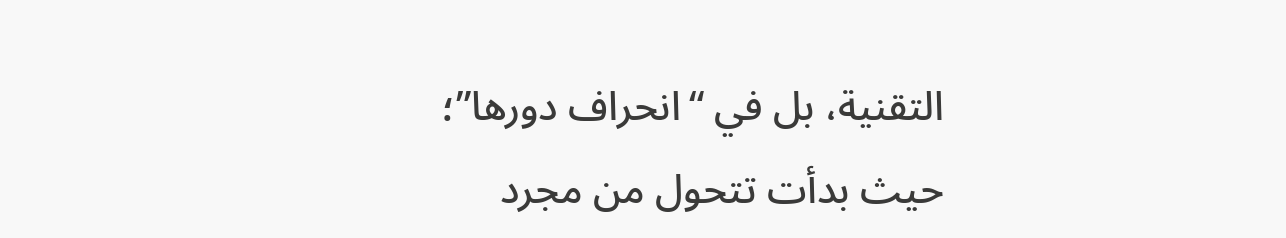التقنية، بل في “انحراف دورها”؛ حيث بدأت تتحول من مجرد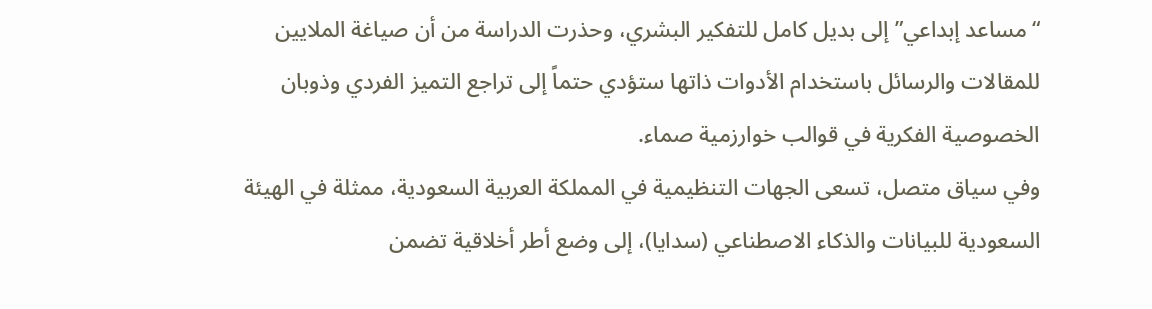“مساعد إبداعي” إلى بديل كامل للتفكير البشري، وحذرت الدراسة من أن صياغة الملايين للمقالات والرسائل باستخدام الأدوات ذاتها ستؤدي حتماً إلى تراجع التميز الفردي وذوبان الخصوصية الفكرية في قوالب خوارزمية صماء.
وفي سياق متصل، تسعى الجهات التنظيمية في المملكة العربية السعودية، ممثلة في الهيئة السعودية للبيانات والذكاء الاصطناعي (سدايا)، إلى وضع أطر أخلاقية تضمن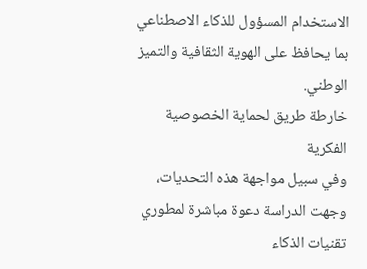الاستخدام المسؤول للذكاء الاصطناعي بما يحافظ على الهوية الثقافية والتميز الوطني.
خارطة طريق لحماية الخصوصية الفكرية
وفي سبيل مواجهة هذه التحديات، وجهت الدراسة دعوة مباشرة لمطوري تقنيات الذكاء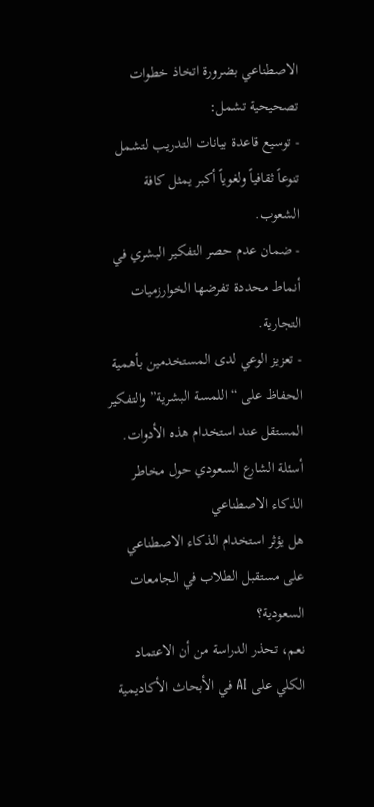الاصطناعي بضرورة اتخاذ خطوات تصحيحية تشمل:
- توسيع قاعدة بيانات التدريب لتشمل تنوعاً ثقافياً ولغوياً أكبر يمثل كافة الشعوب.
- ضمان عدم حصر التفكير البشري في أنماط محددة تفرضها الخوارزميات التجارية.
- تعزيز الوعي لدى المستخدمين بأهمية الحفاظ على “اللمسة البشرية” والتفكير المستقل عند استخدام هذه الأدوات.
أسئلة الشارع السعودي حول مخاطر الذكاء الاصطناعي
هل يؤثر استخدام الذكاء الاصطناعي على مستقبل الطلاب في الجامعات السعودية؟
نعم، تحذر الدراسة من أن الاعتماد الكلي على AI في الأبحاث الأكاديمية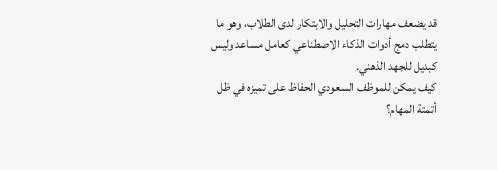قد يضعف مهارات التحليل والابتكار لدى الطلاب، وهو ما يتطلب دمج أدوات الذكاء الاصطناعي كعامل مساعد وليس كبديل للجهد الذهني.
كيف يمكن للموظف السعودي الحفاظ على تميزه في ظل أتمتة المهام؟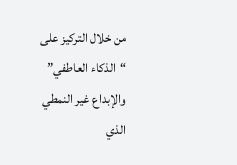من خلال التركيز على “الذكاء العاطفي” والإبداع غير النمطي الذي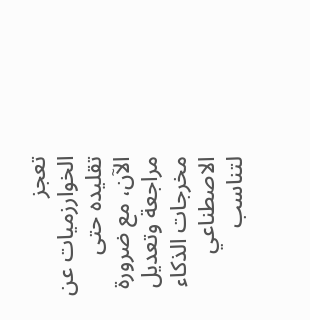تعجز الخوارزميات عن تقليده حتى الآن، مع ضرورة مراجعة وتعديل مخرجات الذكاء الاصطناعي لتناسب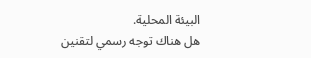البيئة المحلية.
هل هناك توجه رسمي لتقنين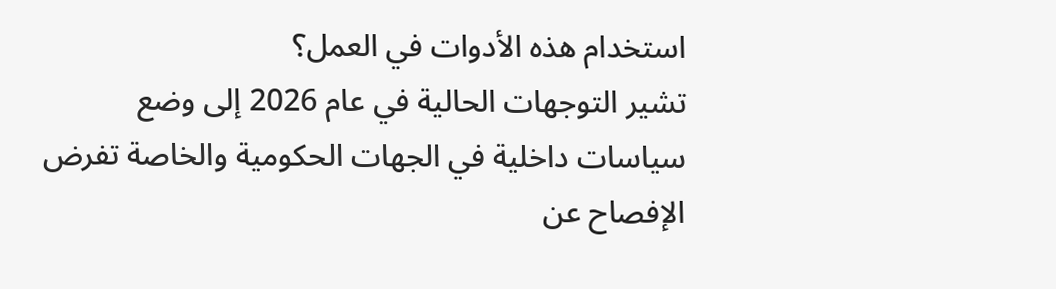استخدام هذه الأدوات في العمل؟
تشير التوجهات الحالية في عام 2026 إلى وضع سياسات داخلية في الجهات الحكومية والخاصة تفرض الإفصاح عن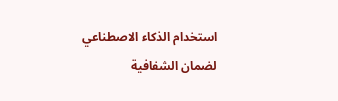استخدام الذكاء الاصطناعي لضمان الشفافية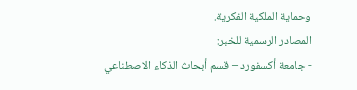وحماية الملكية الفكرية.
المصادر الرسمية للخبر:
- جامعة أكسفورد – قسم أبحاث الذكاء الاصطناعي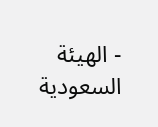- الهيئة السعودية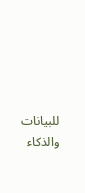للبيانات والذكاء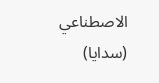الاصطناعي (سدايا)